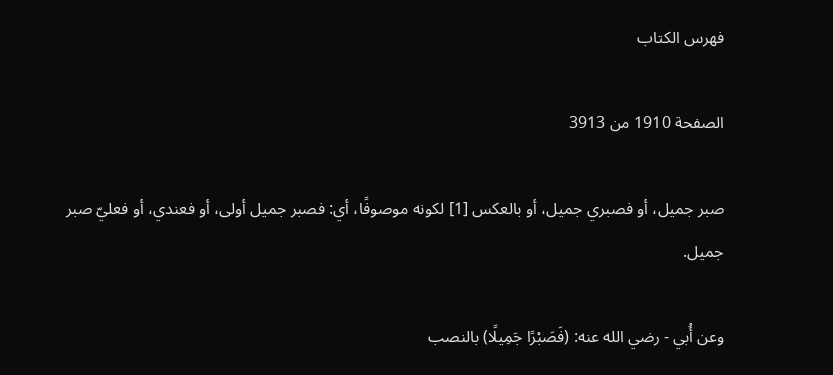فهرس الكتاب

الصفحة 1910 من 3913

صبر جميل، أو فصبري جميل، أو بالعكس [1] لكونه موصوفًا، أي: فصبر جميل أولى، أو فعندي، أو فعليّ صبر جميل.

وعن أُبي - رضي الله عنه: (فَصَبْرًا جَمِيلًا) بالنصب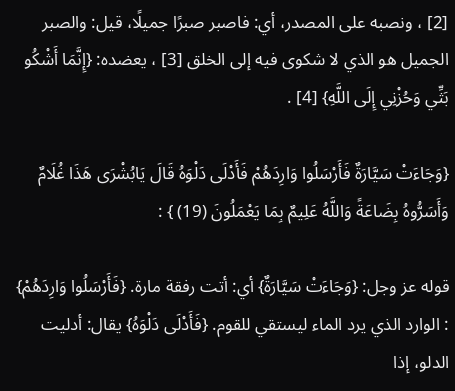[2] ، ونصبه على المصدر، أي: فاصبر صبرًا جميلًا، قيل: والصبر الجميل هو الذي لا شكوى فيه إلى الخلق [3] ، يعضده: {إِنَّمَا أَشْكُو بَثِّي وَحُزْنِي إِلَى اللَّهِ} [4] .

{وَجَاءَتْ سَيَّارَةٌ فَأَرْسَلُوا وَارِدَهُمْ فَأَدْلَى دَلْوَهُ قَالَ يَابُشْرَى هَذَا غُلَامٌ وَأَسَرُّوهُ بِضَاعَةً وَاللَّهُ عَلِيمٌ بِمَا يَعْمَلُونَ (19) } :

قوله عز وجل: {وَجَاءَتْ سَيَّارَةٌ} أي: أتت رفقة مارة. {فَأَرْسَلُوا وَارِدَهُمْ} : الوارد الذي يرد الماء ليستقي للقوم. {فَأَدْلَى دَلْوَهُ} يقال: أدليت الدلو، إذا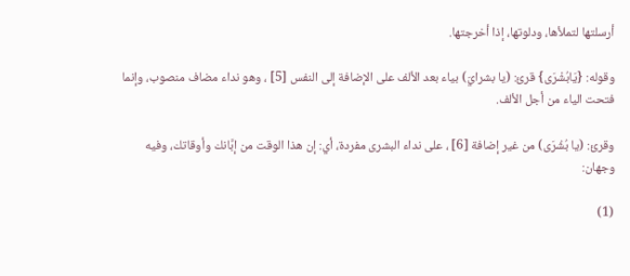أرسلتها لتملأها، ودلوتها، إذا أخرجتها.

وقوله: {يَابُشْرَى} قرئ: (يا بشرايَ) بياء بعد الألف على الإضافة إلى النفس [5] ، وهو نداء مضاف منصوب، وإنما فتحت الياء من أجل الألف.

وقرئ: (يا بُشُرَى) من غير إضافة [6] ، على نداء البشرى مفردة، أي: إن هذا الوقت من إبَّانك وأوقاتك، وفيه وجهان:

(1)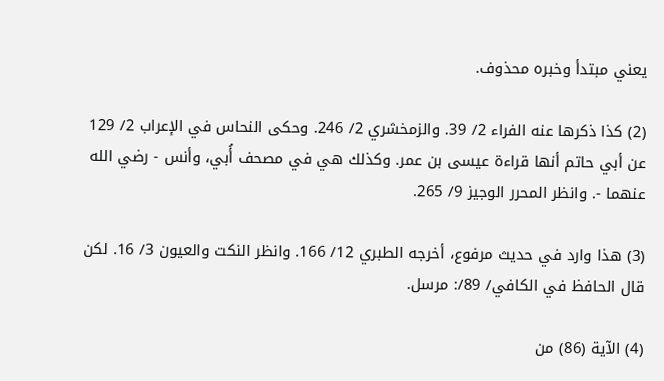يعني مبتدأ وخبره محذوف.

(2) كذا ذكرها عنه الفراء 2/ 39. والزمخشري 2/ 246. وحكى النحاس في الإعراب 2/ 129 عن أبي حاتم أنها قراءة عيسى بن عمر. وكذلك هي في مصحف أُبي، وأنس - رضي الله عنهما -. وانظر المحرر الوجيز 9/ 265.

(3) هذا وارد في حديث مرفوع، أخرجه الطبري 12/ 166. وانظر النكت والعيون 3/ 16. لكن قال الحافظ في الكافي/ 89/: مرسل.

(4) الآية (86) من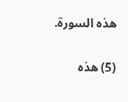هذه السورة.

(5) هذه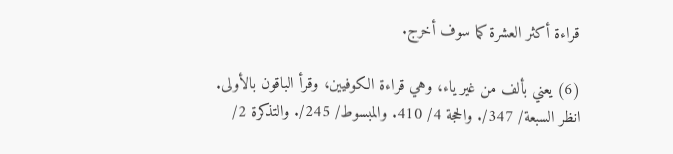قراءة أكثر العشرة كما سوف أخرج.

(6) يعني بألف من غير ياء، وهي قراءة الكوفيين، وقرأ الباقون بالأولى. انظر السبعة/ 347/. والحجة 4/ 410. والمبسوط/ 245/. والتذكرة 2/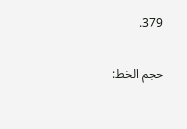379.

حجم الخط: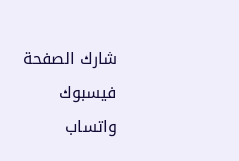شارك الصفحة
فيسبوك واتساب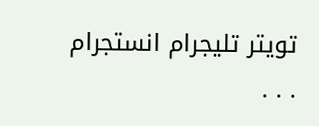تويتر تليجرام انستجرام
. . .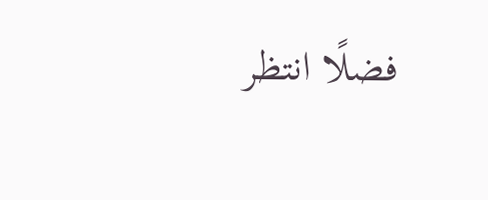فضلًا انتظر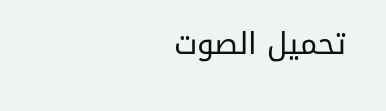تحميل الصوت